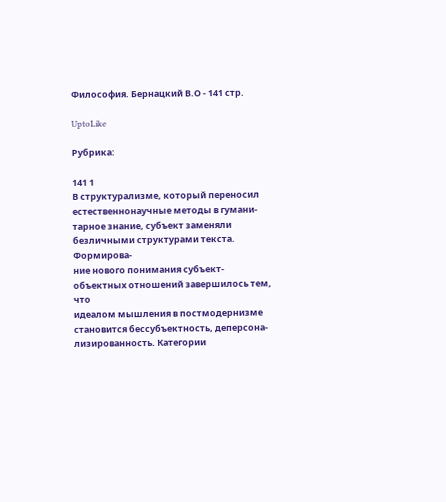Философия. Бернацкий В.О - 141 стр.

UptoLike

Рубрика:

141 1
В структурализме, который переносил естественнонаучные методы в гумани-
тарное знание, субъект заменяли безличными структурами текста. Формирова-
ние нового понимания субъект-объектных отношений завершилось тем, что
идеалом мышления в постмодернизме становится бессубъектность, деперсона-
лизированность. Категории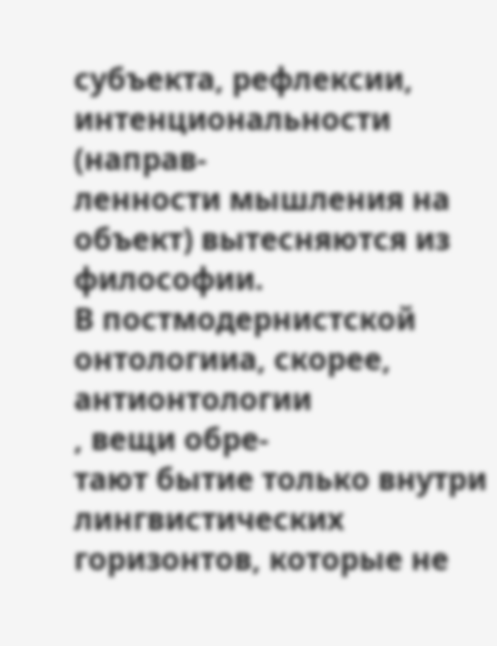субъекта, рефлексии, интенциональности (направ-
ленности мышления на объект) вытесняются из философии.
В постмодернистской онтологииа, скорее, антионтологии
, вещи обре-
тают бытие только внутри лингвистических горизонтов, которые не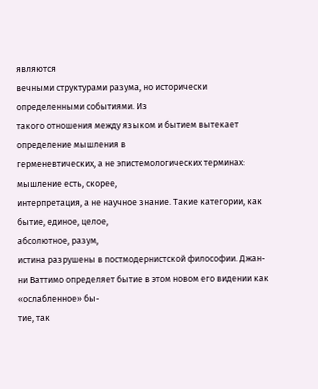являются
вечными структурами разума, но исторически определенными событиями. Из
такого отношения между языком и бытием вытекает определение мышления в
герменевтических, а не эпистемологических терминах: мышление есть, скорее,
интерпретация, а не научное знание. Такие категории, как бытие, единое, целое,
абсолютное, разум,
истина разрушены в постмодернистской философии. Джан-
ни Ваттимо определяет бытие в этом новом его видении как «ослабленное» бы-
тие, так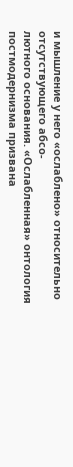и мышление у него «ослаблено» относительно отсутствующего абсо-
лютного основания. «Ослабленная» онтология постмодернизма призвана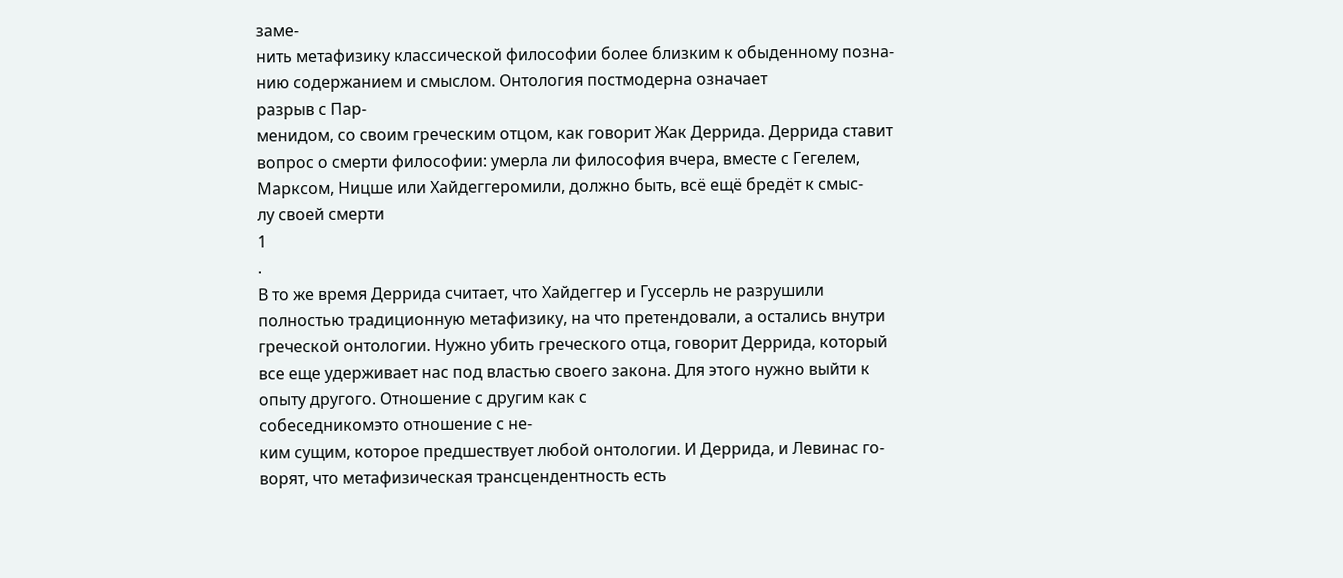заме-
нить метафизику классической философии более близким к обыденному позна-
нию содержанием и смыслом. Онтология постмодерна означает
разрыв с Пар-
менидом, со своим греческим отцом, как говорит Жак Деррида. Деррида ставит
вопрос о смерти философии: умерла ли философия вчера, вместе с Гегелем,
Марксом, Ницше или Хайдеггеромили, должно быть, всё ещё бредёт к смыс-
лу своей смерти
1
.
В то же время Деррида считает, что Хайдеггер и Гуссерль не разрушили
полностью традиционную метафизику, на что претендовали, а остались внутри
греческой онтологии. Нужно убить греческого отца, говорит Деррида, который
все еще удерживает нас под властью своего закона. Для этого нужно выйти к
опыту другого. Отношение с другим как с
собеседникомэто отношение с не-
ким сущим, которое предшествует любой онтологии. И Деррида, и Левинас го-
ворят, что метафизическая трансцендентность есть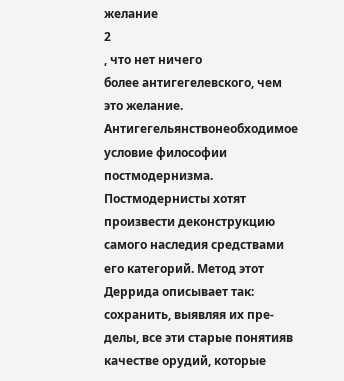желание
2
, что нет ничего
более антигегелевского, чем это желание.
Антигегельянствонеобходимое условие философии постмодернизма.
Постмодернисты хотят произвести деконструкцию самого наследия средствами
его категорий. Метод этот Деррида описывает так: сохранить, выявляя их пре-
делы, все эти старые понятияв качестве орудий, которые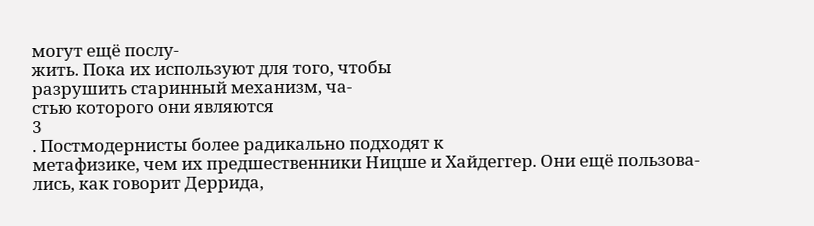могут ещё послу-
жить. Пока их используют для того, чтобы
разрушить старинный механизм, ча-
стью которого они являются
3
. Постмодернисты более радикально подходят к
метафизике, чем их предшественники Ницше и Хайдеггер. Они ещё пользова-
лись, как говорит Деррида,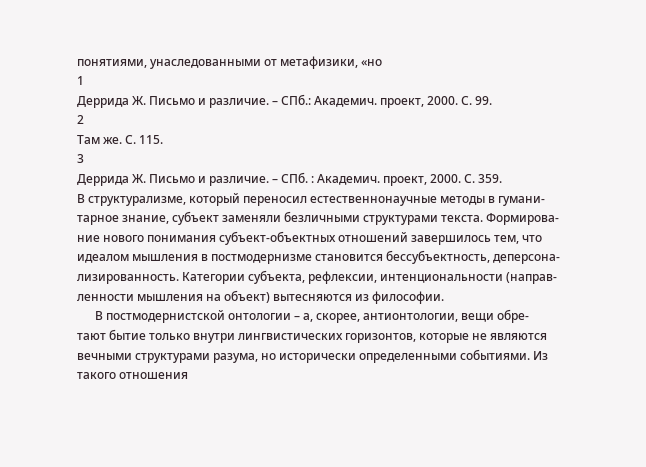понятиями, унаследованными от метафизики, «но
1
Деррида Ж. Письмо и различие. – СПб.: Академич. проект, 2000. С. 99.
2
Там же. С. 115.
3
Деррида Ж. Письмо и различие. – СПб. : Академич. проект, 2000. С. 359.
В структурализме, который переносил естественнонаучные методы в гумани-
тарное знание, субъект заменяли безличными структурами текста. Формирова-
ние нового понимания субъект-объектных отношений завершилось тем, что
идеалом мышления в постмодернизме становится бессубъектность, деперсона-
лизированность. Категории субъекта, рефлексии, интенциональности (направ-
ленности мышления на объект) вытесняются из философии.
      В постмодернистской онтологии – а, скорее, антионтологии, вещи обре-
тают бытие только внутри лингвистических горизонтов, которые не являются
вечными структурами разума, но исторически определенными событиями. Из
такого отношения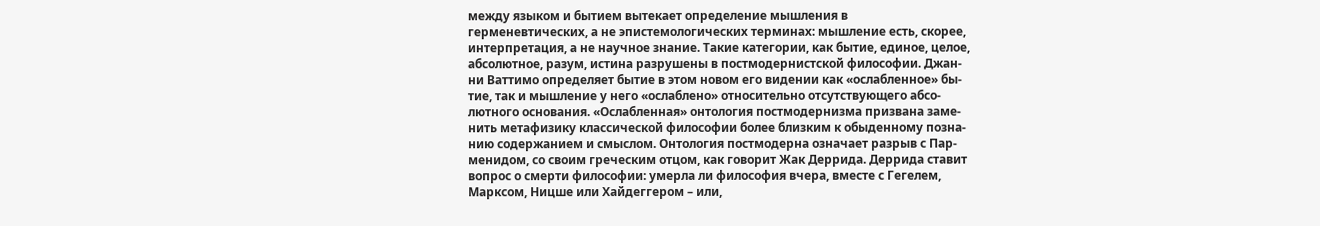между языком и бытием вытекает определение мышления в
герменевтических, а не эпистемологических терминах: мышление есть, скорее,
интерпретация, а не научное знание. Такие категории, как бытие, единое, целое,
абсолютное, разум, истина разрушены в постмодернистской философии. Джан-
ни Ваттимо определяет бытие в этом новом его видении как «ослабленное» бы-
тие, так и мышление у него «ослаблено» относительно отсутствующего абсо-
лютного основания. «Ослабленная» онтология постмодернизма призвана заме-
нить метафизику классической философии более близким к обыденному позна-
нию содержанием и смыслом. Онтология постмодерна означает разрыв с Пар-
менидом, со своим греческим отцом, как говорит Жак Деррида. Деррида ставит
вопрос о смерти философии: умерла ли философия вчера, вместе с Гегелем,
Марксом, Ницше или Хайдеггером – или,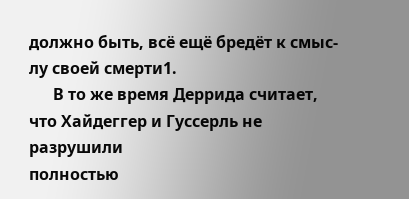должно быть, всё ещё бредёт к смыс-
лу своей смерти1.
      В то же время Деррида считает, что Хайдеггер и Гуссерль не разрушили
полностью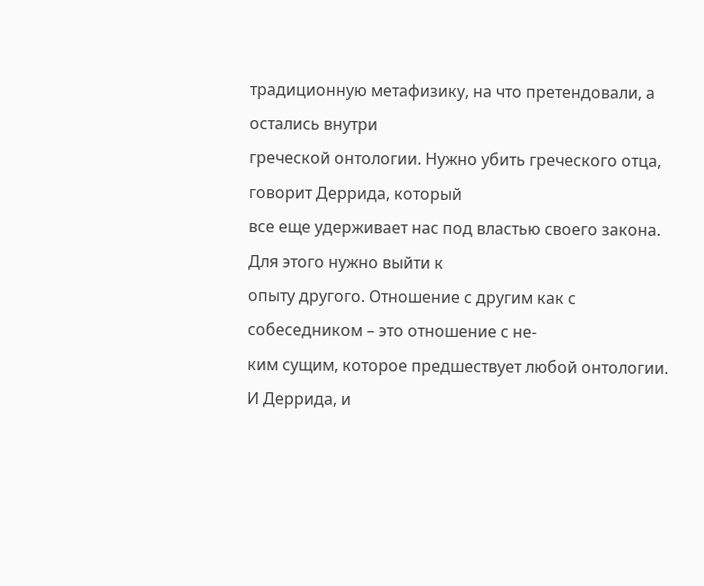традиционную метафизику, на что претендовали, а остались внутри
греческой онтологии. Нужно убить греческого отца, говорит Деррида, который
все еще удерживает нас под властью своего закона. Для этого нужно выйти к
опыту другого. Отношение с другим как с собеседником – это отношение с не-
ким сущим, которое предшествует любой онтологии. И Деррида, и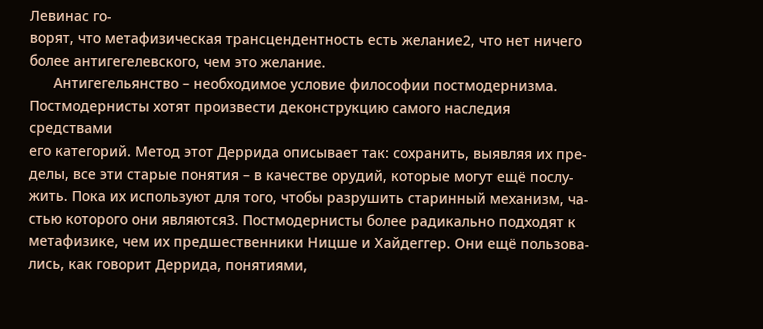Левинас го-
ворят, что метафизическая трансцендентность есть желание2, что нет ничего
более антигегелевского, чем это желание.
      Антигегельянство – необходимое условие философии постмодернизма.
Постмодернисты хотят произвести деконструкцию самого наследия средствами
его категорий. Метод этот Деррида описывает так: сохранить, выявляя их пре-
делы, все эти старые понятия – в качестве орудий, которые могут ещё послу-
жить. Пока их используют для того, чтобы разрушить старинный механизм, ча-
стью которого они являются3. Постмодернисты более радикально подходят к
метафизике, чем их предшественники Ницше и Хайдеггер. Они ещё пользова-
лись, как говорит Деррида, понятиями,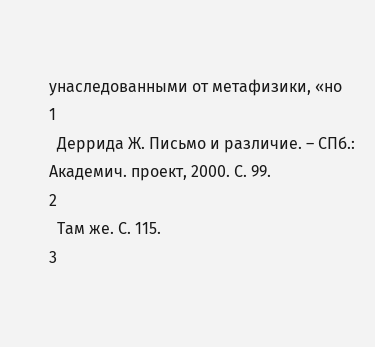унаследованными от метафизики, «но
1
  Деррида Ж. Письмо и различие. – СПб.: Академич. проект, 2000. С. 99.
2
  Там же. С. 115.
3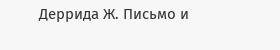Деррида Ж. Письмо и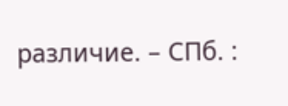различие. – СПб. :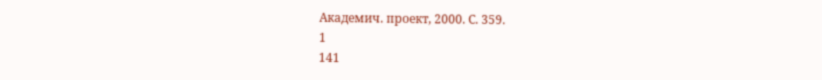Академич. проект, 2000. С. 359.
1
141